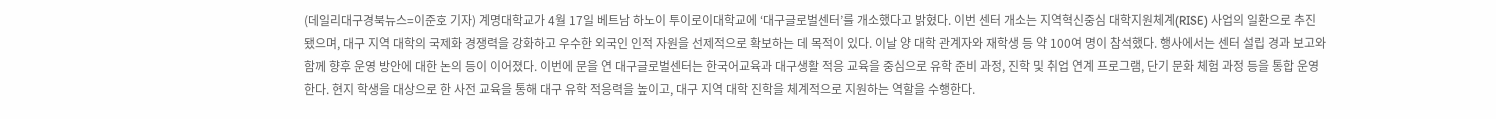(데일리대구경북뉴스=이준호 기자) 계명대학교가 4월 17일 베트남 하노이 투이로이대학교에 ‘대구글로벌센터’를 개소했다고 밝혔다. 이번 센터 개소는 지역혁신중심 대학지원체계(RISE) 사업의 일환으로 추진됐으며, 대구 지역 대학의 국제화 경쟁력을 강화하고 우수한 외국인 인적 자원을 선제적으로 확보하는 데 목적이 있다. 이날 양 대학 관계자와 재학생 등 약 100여 명이 참석했다. 행사에서는 센터 설립 경과 보고와 함께 향후 운영 방안에 대한 논의 등이 이어졌다. 이번에 문을 연 대구글로벌센터는 한국어교육과 대구생활 적응 교육을 중심으로 유학 준비 과정, 진학 및 취업 연계 프로그램, 단기 문화 체험 과정 등을 통합 운영한다. 현지 학생을 대상으로 한 사전 교육을 통해 대구 유학 적응력을 높이고, 대구 지역 대학 진학을 체계적으로 지원하는 역할을 수행한다.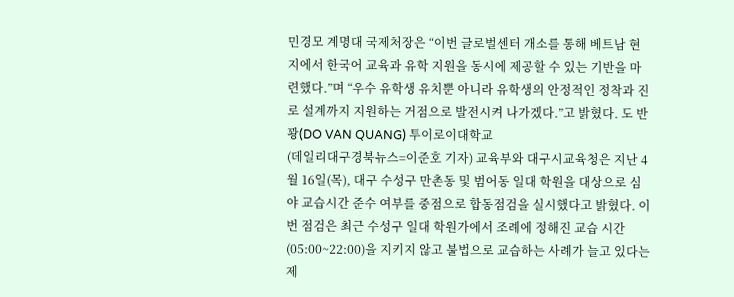민경모 계명대 국제처장은 “이번 글로벌센터 개소를 통해 베트남 현지에서 한국어 교육과 유학 지원을 동시에 제공할 수 있는 기반을 마련했다.”며 “우수 유학생 유치뿐 아니라 유학생의 안정적인 정착과 진로 설계까지 지원하는 거점으로 발전시켜 나가겠다.”고 밝혔다. 도 반 꽝(DO VAN QUANG) 투이로이대학교
(데일리대구경북뉴스=이준호 기자) 교육부와 대구시교육청은 지난 4월 16일(목), 대구 수성구 만촌동 및 범어동 일대 학원을 대상으로 심야 교습시간 준수 여부를 중점으로 합동점검을 실시했다고 밝혔다. 이번 점검은 최근 수성구 일대 학원가에서 조례에 정해진 교습 시간(05:00~22:00)을 지키지 않고 불법으로 교습하는 사례가 늘고 있다는 제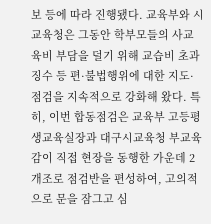보 등에 따라 진행됐다. 교육부와 시교육청은 그동안 학부모들의 사교육비 부담을 덜기 위해 교습비 초과징수 등 편·불법행위에 대한 지도·점검을 지속적으로 강화해 왔다. 특히, 이번 합동점검은 교육부 고등평생교육실장과 대구시교육청 부교육감이 직접 현장을 동행한 가운데 2개조로 점검반을 편성하여, 고의적으로 문을 잠그고 심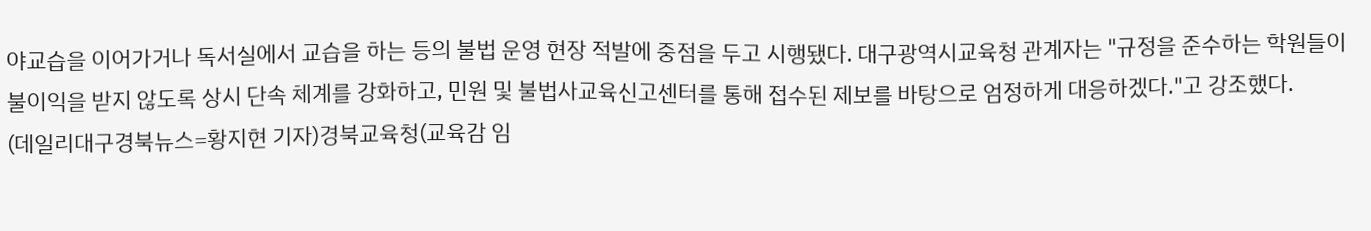야교습을 이어가거나 독서실에서 교습을 하는 등의 불법 운영 현장 적발에 중점을 두고 시행됐다. 대구광역시교육청 관계자는 "규정을 준수하는 학원들이 불이익을 받지 않도록 상시 단속 체계를 강화하고, 민원 및 불법사교육신고센터를 통해 접수된 제보를 바탕으로 엄정하게 대응하겠다."고 강조했다.
(데일리대구경북뉴스=황지현 기자)경북교육청(교육감 임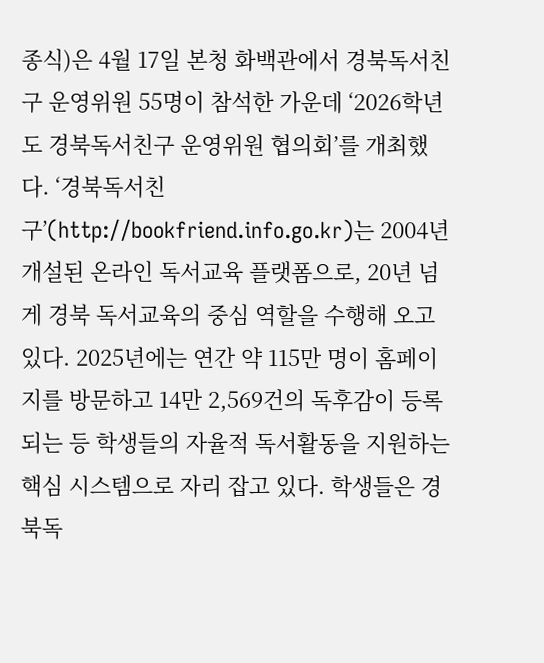종식)은 4월 17일 본청 화백관에서 경북독서친구 운영위원 55명이 참석한 가운데 ‘2026학년도 경북독서친구 운영위원 협의회’를 개최했다. ‘경북독서친구’(http://bookfriend.info.go.kr)는 2004년 개설된 온라인 독서교육 플랫폼으로, 20년 넘게 경북 독서교육의 중심 역할을 수행해 오고 있다. 2025년에는 연간 약 115만 명이 홈페이지를 방문하고 14만 2,569건의 독후감이 등록되는 등 학생들의 자율적 독서활동을 지원하는 핵심 시스템으로 자리 잡고 있다. 학생들은 경북독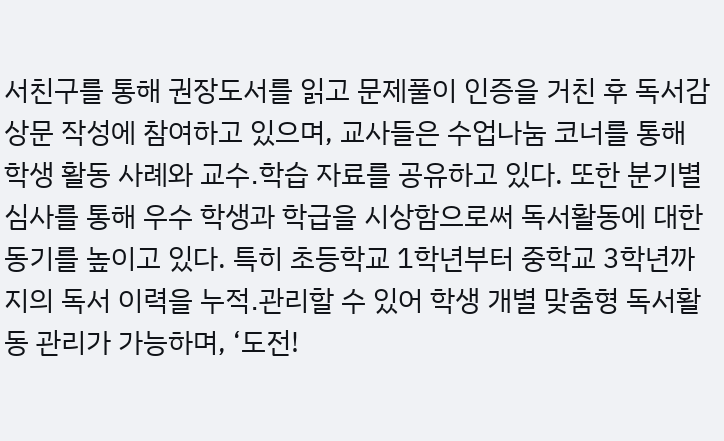서친구를 통해 권장도서를 읽고 문제풀이 인증을 거친 후 독서감상문 작성에 참여하고 있으며, 교사들은 수업나눔 코너를 통해 학생 활동 사례와 교수․학습 자료를 공유하고 있다. 또한 분기별 심사를 통해 우수 학생과 학급을 시상함으로써 독서활동에 대한 동기를 높이고 있다. 특히 초등학교 1학년부터 중학교 3학년까지의 독서 이력을 누적․관리할 수 있어 학생 개별 맞춤형 독서활동 관리가 가능하며, ‘도전!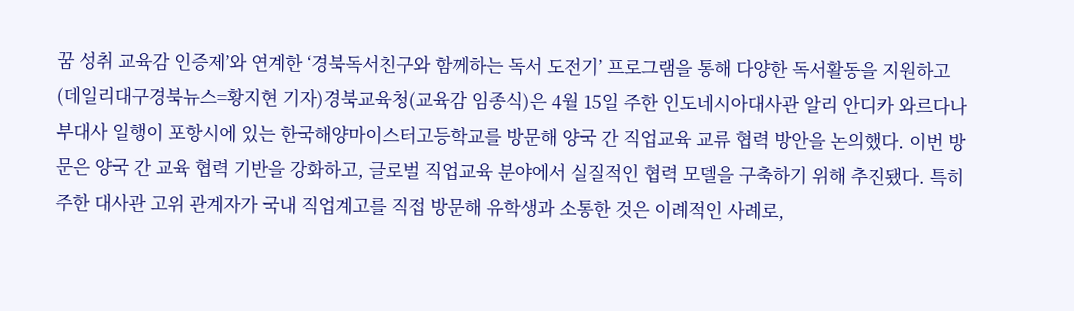꿈 성취 교육감 인증제’와 연계한 ‘경북독서친구와 함께하는 독서 도전기’ 프로그램을 통해 다양한 독서활동을 지원하고
(데일리대구경북뉴스=황지현 기자)경북교육청(교육감 임종식)은 4월 15일 주한 인도네시아대사관 알리 안디카 와르다나 부대사 일행이 포항시에 있는 한국해양마이스터고등학교를 방문해 양국 간 직업교육 교류 협력 방안을 논의했다. 이번 방문은 양국 간 교육 협력 기반을 강화하고, 글로벌 직업교육 분야에서 실질적인 협력 모델을 구축하기 위해 추진됐다. 특히 주한 대사관 고위 관계자가 국내 직업계고를 직접 방문해 유학생과 소통한 것은 이례적인 사례로,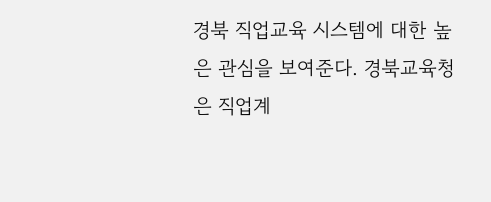경북 직업교육 시스템에 대한 높은 관심을 보여준다. 경북교육청은 직업계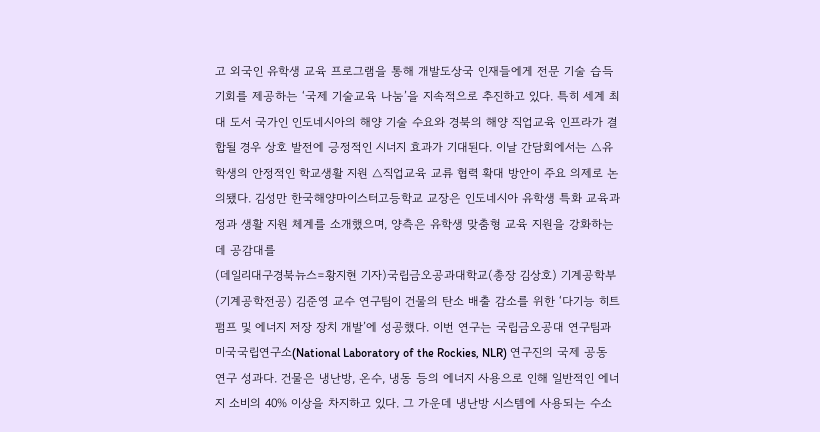고 외국인 유학생 교육 프로그램을 통해 개발도상국 인재들에게 전문 기술 습득 기회를 제공하는 ‘국제 기술교육 나눔’을 지속적으로 추진하고 있다. 특히 세계 최대 도서 국가인 인도네시아의 해양 기술 수요와 경북의 해양 직업교육 인프라가 결합될 경우 상호 발전에 긍정적인 시너지 효과가 기대된다. 이날 간담회에서는 △유학생의 안정적인 학교생활 지원 △직업교육 교류 협력 확대 방안이 주요 의제로 논의됐다. 김성만 한국해양마이스터고등학교 교장은 인도네시아 유학생 특화 교육과정과 생활 지원 체계를 소개했으며, 양측은 유학생 맞춤형 교육 지원을 강화하는 데 공감대를
(데일리대구경북뉴스=황지현 기자)국립금오공과대학교(총장 김상호) 기계공학부(기계공학전공) 김준영 교수 연구팀이 건물의 탄소 배출 감소를 위한 ‘다기능 히트펌프 및 에너지 저장 장치 개발’에 성공했다. 이번 연구는 국립금오공대 연구팀과 미국국립연구소(National Laboratory of the Rockies, NLR) 연구진의 국제 공동 연구 성과다. 건물은 냉난방, 온수, 냉동 등의 에너지 사용으로 인해 일반적인 에너지 소비의 40% 이상을 차지하고 있다. 그 가운데 냉난방 시스템에 사용되는 수소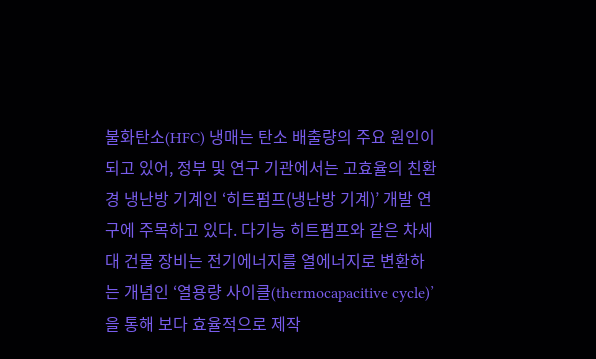불화탄소(HFC) 냉매는 탄소 배출량의 주요 원인이 되고 있어, 정부 및 연구 기관에서는 고효율의 친환경 냉난방 기계인 ‘히트펌프(냉난방 기계)’ 개발 연구에 주목하고 있다. 다기능 히트펌프와 같은 차세대 건물 장비는 전기에너지를 열에너지로 변환하는 개념인 ‘열용량 사이클(thermocapacitive cycle)’을 통해 보다 효율적으로 제작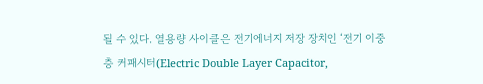될 수 있다. 열용량 사이클은 전기에너지 저장 장치인 ‘전기 이중층 커패시터(Electric Double Layer Capacitor,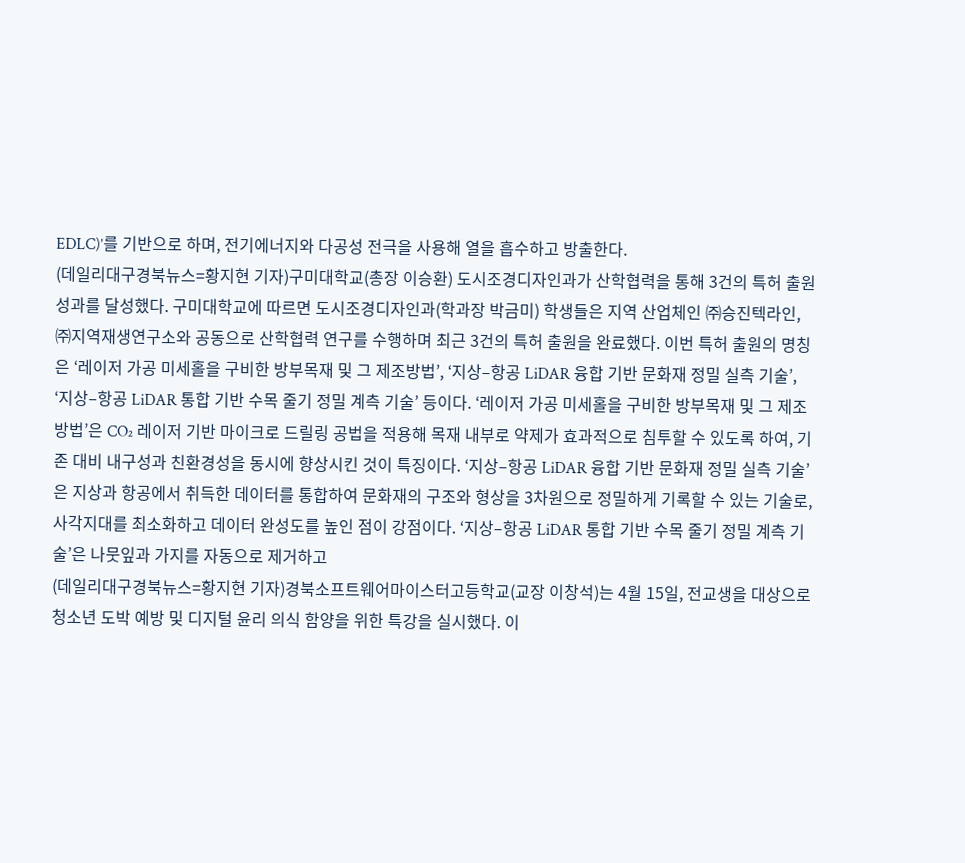EDLC)’를 기반으로 하며, 전기에너지와 다공성 전극을 사용해 열을 흡수하고 방출한다.
(데일리대구경북뉴스=황지현 기자)구미대학교(총장 이승환) 도시조경디자인과가 산학협력을 통해 3건의 특허 출원 성과를 달성했다. 구미대학교에 따르면 도시조경디자인과(학과장 박금미) 학생들은 지역 산업체인 ㈜승진텍라인, ㈜지역재생연구소와 공동으로 산학협력 연구를 수행하며 최근 3건의 특허 출원을 완료했다. 이번 특허 출원의 명칭은 ‘레이저 가공 미세홀을 구비한 방부목재 및 그 제조방법’, ‘지상–항공 LiDAR 융합 기반 문화재 정밀 실측 기술’, ‘지상–항공 LiDAR 통합 기반 수목 줄기 정밀 계측 기술’ 등이다. ‘레이저 가공 미세홀을 구비한 방부목재 및 그 제조방법’은 CO₂ 레이저 기반 마이크로 드릴링 공법을 적용해 목재 내부로 약제가 효과적으로 침투할 수 있도록 하여, 기존 대비 내구성과 친환경성을 동시에 향상시킨 것이 특징이다. ‘지상–항공 LiDAR 융합 기반 문화재 정밀 실측 기술’은 지상과 항공에서 취득한 데이터를 통합하여 문화재의 구조와 형상을 3차원으로 정밀하게 기록할 수 있는 기술로, 사각지대를 최소화하고 데이터 완성도를 높인 점이 강점이다. ‘지상–항공 LiDAR 통합 기반 수목 줄기 정밀 계측 기술’은 나뭇잎과 가지를 자동으로 제거하고
(데일리대구경북뉴스=황지현 기자)경북소프트웨어마이스터고등학교(교장 이창석)는 4월 15일, 전교생을 대상으로 청소년 도박 예방 및 디지털 윤리 의식 함양을 위한 특강을 실시했다. 이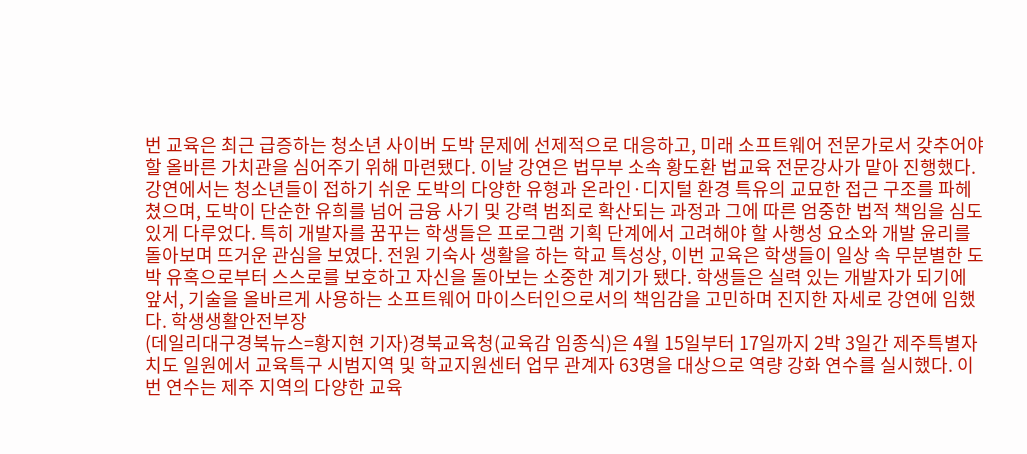번 교육은 최근 급증하는 청소년 사이버 도박 문제에 선제적으로 대응하고, 미래 소프트웨어 전문가로서 갖추어야 할 올바른 가치관을 심어주기 위해 마련됐다. 이날 강연은 법무부 소속 황도환 법교육 전문강사가 맡아 진행했다. 강연에서는 청소년들이 접하기 쉬운 도박의 다양한 유형과 온라인·디지털 환경 특유의 교묘한 접근 구조를 파헤쳤으며, 도박이 단순한 유희를 넘어 금융 사기 및 강력 범죄로 확산되는 과정과 그에 따른 엄중한 법적 책임을 심도 있게 다루었다. 특히 개발자를 꿈꾸는 학생들은 프로그램 기획 단계에서 고려해야 할 사행성 요소와 개발 윤리를 돌아보며 뜨거운 관심을 보였다. 전원 기숙사 생활을 하는 학교 특성상, 이번 교육은 학생들이 일상 속 무분별한 도박 유혹으로부터 스스로를 보호하고 자신을 돌아보는 소중한 계기가 됐다. 학생들은 실력 있는 개발자가 되기에 앞서, 기술을 올바르게 사용하는 소프트웨어 마이스터인으로서의 책임감을 고민하며 진지한 자세로 강연에 임했다. 학생생활안전부장
(데일리대구경북뉴스=황지현 기자)경북교육청(교육감 임종식)은 4월 15일부터 17일까지 2박 3일간 제주특별자치도 일원에서 교육특구 시범지역 및 학교지원센터 업무 관계자 63명을 대상으로 역량 강화 연수를 실시했다. 이번 연수는 제주 지역의 다양한 교육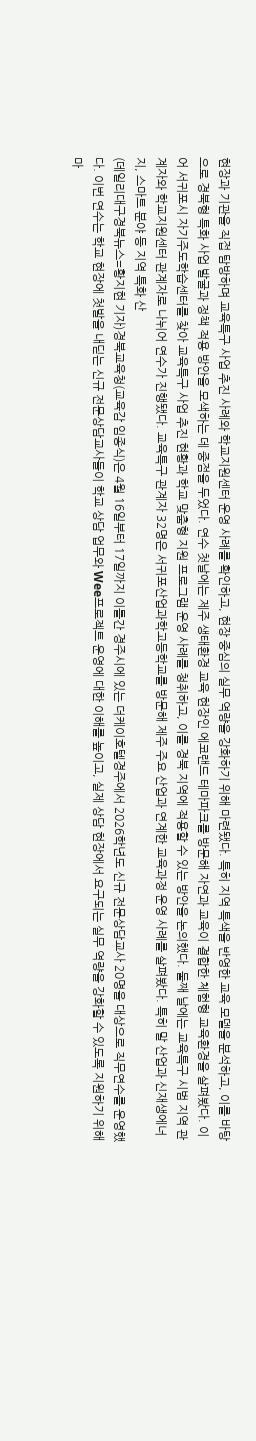현장과 기관을 직접 탐방하며 교육특구 사업 추진 사례와 학교지원센터 운영 사례를 확인하고, 현장 중심의 실무 역량을 강화하기 위해 마련됐다. 특히 지역 특색을 반영한 교육 모델을 분석하고, 이를 바탕으로 경북형 특화 사업 발굴과 정책 적용 방안을 모색하는 데 중점을 두었다. 연수 첫날에는 제주 생태환경 교육 현장인 에코랜드 테마파크를 방문해 자연과 교육이 결합한 체험형 교육환경을 살펴봤다. 이어 서귀포시 자기주도학습센터를 찾아 교육특구 사업 추진 현황과 학교 맞춤형 지원 프로그램 운영 사례를 청취하고, 이를 경북 지역에 적용할 수 있는 방안을 논의했다. 둘째 날에는 교육특구 시범 지역 관계자와 학교지원센터 관계자로 나뉘어 연수가 진행됐다. 교육특구 관계자 32명은 서귀포산업과학고등학교를 방문해 제주 주요 산업과 연계한 교육과정 운영 사례를 살펴봤다. 특히 말 산업과 신재생에너지, 스마트 분야 등 지역 특화 산
(데일리대구경북뉴스=황지현 기자)경북교육청(교육감 임종식)은 4월 16일부터 17일까지 이틀간 경주시에 있는 더케이호텔경주에서 2026학년도 신규 전문상담교사 20명을 대상으로 직무연수를 운영했다. 이번 연수는 학교 현장에 첫발을 내딛는 신규 전문상담교사들이 학교 상담 업무와 Wee프로젝트 운영에 대한 이해를 높이고, 실제 상담 현장에서 요구되는 실무 역량을 강화할 수 있도록 지원하기 위해 마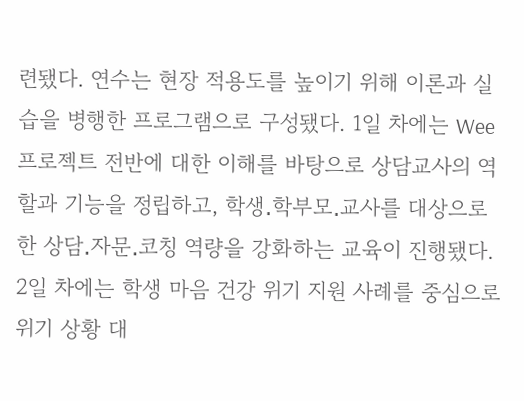련됐다. 연수는 현장 적용도를 높이기 위해 이론과 실습을 병행한 프로그램으로 구성됐다. 1일 차에는 Wee 프로젝트 전반에 대한 이해를 바탕으로 상담교사의 역할과 기능을 정립하고, 학생․학부모․교사를 대상으로 한 상담․자문․코칭 역량을 강화하는 교육이 진행됐다. 2일 차에는 학생 마음 건강 위기 지원 사례를 중심으로 위기 상황 대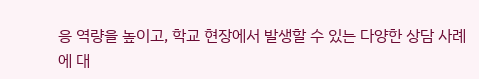응 역량을 높이고, 학교 현장에서 발생할 수 있는 다양한 상담 사례에 대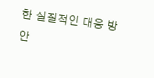한 실질적인 대응 방안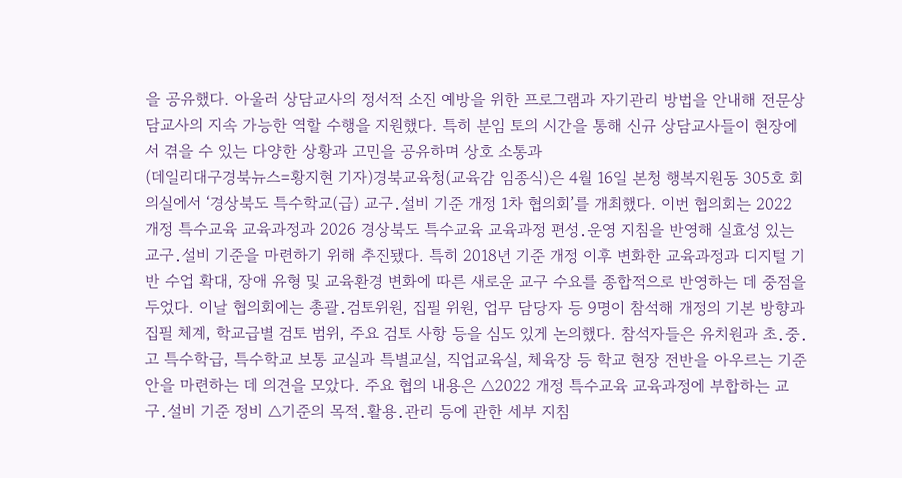을 공유했다. 아울러 상담교사의 정서적 소진 예방을 위한 프로그램과 자기관리 방법을 안내해 전문상담교사의 지속 가능한 역할 수행을 지원했다. 특히 분임 토의 시간을 통해 신규 상담교사들이 현장에서 겪을 수 있는 다양한 상황과 고민을 공유하며 상호 소통과
(데일리대구경북뉴스=황지현 기자)경북교육청(교육감 임종식)은 4월 16일 본청 행복지원동 305호 회의실에서 ‘경상북도 특수학교(급) 교구․설비 기준 개정 1차 협의회’를 개최했다. 이번 협의회는 2022 개정 특수교육 교육과정과 2026 경상북도 특수교육 교육과정 편성․운영 지침을 반영해 실효성 있는 교구․설비 기준을 마련하기 위해 추진됐다. 특히 2018년 기준 개정 이후 변화한 교육과정과 디지털 기반 수업 확대, 장애 유형 및 교육환경 변화에 따른 새로운 교구 수요를 종합적으로 반영하는 데 중점을 두었다. 이날 협의회에는 총괄․검토위원, 집필 위원, 업무 담당자 등 9명이 참석해 개정의 기본 방향과 집필 체계, 학교급별 검토 범위, 주요 검토 사항 등을 심도 있게 논의했다. 참석자들은 유치원과 초․중․고 특수학급, 특수학교 보통 교실과 특별교실, 직업교육실, 체육장 등 학교 현장 전반을 아우르는 기준안을 마련하는 데 의견을 모았다. 주요 협의 내용은 △2022 개정 특수교육 교육과정에 부합하는 교구․설비 기준 정비 △기준의 목적․활용․관리 등에 관한 세부 지침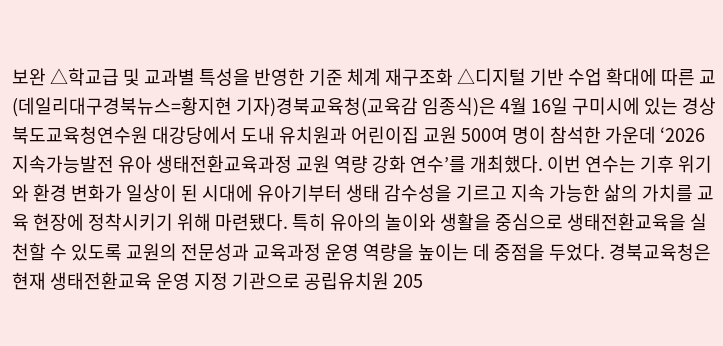보완 △학교급 및 교과별 특성을 반영한 기준 체계 재구조화 △디지털 기반 수업 확대에 따른 교
(데일리대구경북뉴스=황지현 기자)경북교육청(교육감 임종식)은 4월 16일 구미시에 있는 경상북도교육청연수원 대강당에서 도내 유치원과 어린이집 교원 500여 명이 참석한 가운데 ‘2026 지속가능발전 유아 생태전환교육과정 교원 역량 강화 연수’를 개최했다. 이번 연수는 기후 위기와 환경 변화가 일상이 된 시대에 유아기부터 생태 감수성을 기르고 지속 가능한 삶의 가치를 교육 현장에 정착시키기 위해 마련됐다. 특히 유아의 놀이와 생활을 중심으로 생태전환교육을 실천할 수 있도록 교원의 전문성과 교육과정 운영 역량을 높이는 데 중점을 두었다. 경북교육청은 현재 생태전환교육 운영 지정 기관으로 공립유치원 205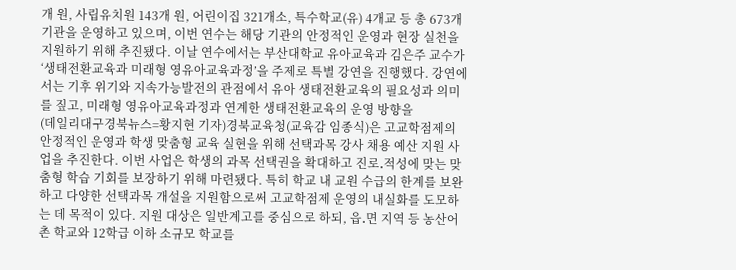개 원, 사립유치원 143개 원, 어린이집 321개소, 특수학교(유) 4개교 등 총 673개 기관을 운영하고 있으며, 이번 연수는 해당 기관의 안정적인 운영과 현장 실천을 지원하기 위해 추진됐다. 이날 연수에서는 부산대학교 유아교육과 김은주 교수가 ‘생태전환교육과 미래형 영유아교육과정’을 주제로 특별 강연을 진행했다. 강연에서는 기후 위기와 지속가능발전의 관점에서 유아 생태전환교육의 필요성과 의미를 짚고, 미래형 영유아교육과정과 연계한 생태전환교육의 운영 방향을
(데일리대구경북뉴스=황지현 기자)경북교육청(교육감 임종식)은 고교학점제의 안정적인 운영과 학생 맞춤형 교육 실현을 위해 선택과목 강사 채용 예산 지원 사업을 추진한다. 이번 사업은 학생의 과목 선택권을 확대하고 진로․적성에 맞는 맞춤형 학습 기회를 보장하기 위해 마련됐다. 특히 학교 내 교원 수급의 한계를 보완하고 다양한 선택과목 개설을 지원함으로써 고교학점제 운영의 내실화를 도모하는 데 목적이 있다. 지원 대상은 일반계고를 중심으로 하되, 읍․면 지역 등 농산어촌 학교와 12학급 이하 소규모 학교를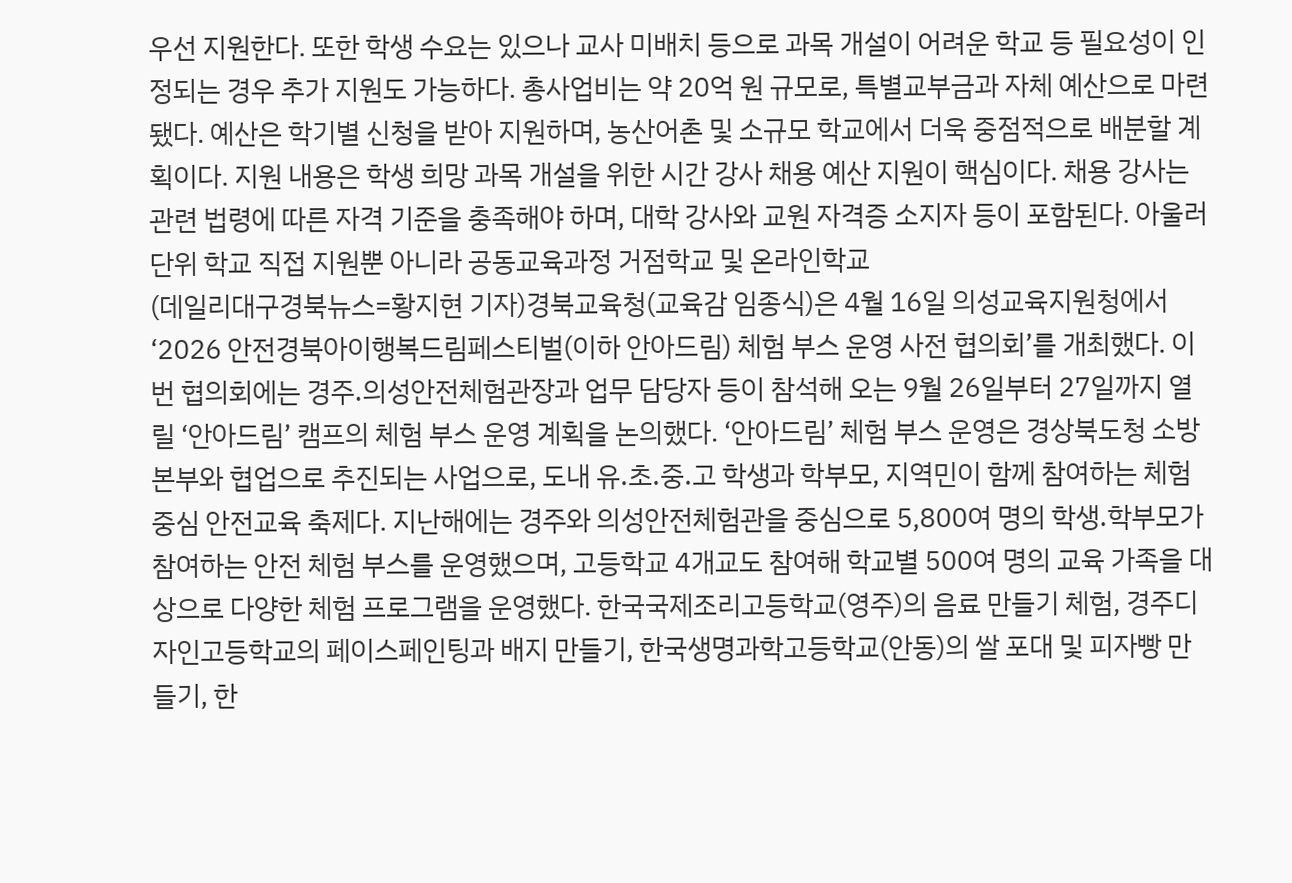우선 지원한다. 또한 학생 수요는 있으나 교사 미배치 등으로 과목 개설이 어려운 학교 등 필요성이 인정되는 경우 추가 지원도 가능하다. 총사업비는 약 20억 원 규모로, 특별교부금과 자체 예산으로 마련됐다. 예산은 학기별 신청을 받아 지원하며, 농산어촌 및 소규모 학교에서 더욱 중점적으로 배분할 계획이다. 지원 내용은 학생 희망 과목 개설을 위한 시간 강사 채용 예산 지원이 핵심이다. 채용 강사는 관련 법령에 따른 자격 기준을 충족해야 하며, 대학 강사와 교원 자격증 소지자 등이 포함된다. 아울러 단위 학교 직접 지원뿐 아니라 공동교육과정 거점학교 및 온라인학교
(데일리대구경북뉴스=황지현 기자)경북교육청(교육감 임종식)은 4월 16일 의성교육지원청에서 ‘2026 안전경북아이행복드림페스티벌(이하 안아드림) 체험 부스 운영 사전 협의회’를 개최했다. 이번 협의회에는 경주․의성안전체험관장과 업무 담당자 등이 참석해 오는 9월 26일부터 27일까지 열릴 ‘안아드림’ 캠프의 체험 부스 운영 계획을 논의했다. ‘안아드림’ 체험 부스 운영은 경상북도청 소방본부와 협업으로 추진되는 사업으로, 도내 유․초․중․고 학생과 학부모, 지역민이 함께 참여하는 체험 중심 안전교육 축제다. 지난해에는 경주와 의성안전체험관을 중심으로 5,800여 명의 학생․학부모가 참여하는 안전 체험 부스를 운영했으며, 고등학교 4개교도 참여해 학교별 500여 명의 교육 가족을 대상으로 다양한 체험 프로그램을 운영했다. 한국국제조리고등학교(영주)의 음료 만들기 체험, 경주디자인고등학교의 페이스페인팅과 배지 만들기, 한국생명과학고등학교(안동)의 쌀 포대 및 피자빵 만들기, 한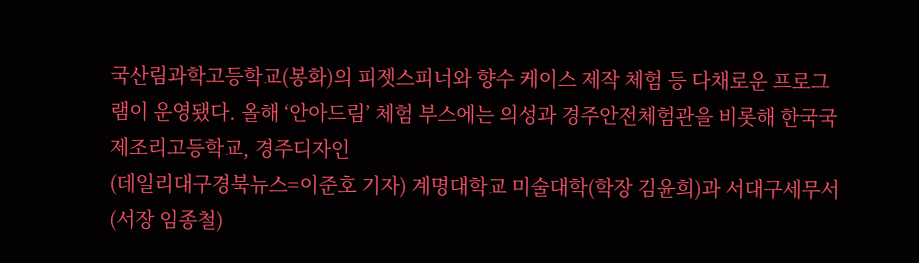국산림과학고등학교(봉화)의 피젯스피너와 향수 케이스 제작 체험 등 다채로운 프로그램이 운영됐다. 올해 ‘안아드림’ 체험 부스에는 의성과 경주안전체험관을 비롯해 한국국제조리고등학교, 경주디자인
(데일리대구경북뉴스=이준호 기자) 계명대학교 미술대학(학장 김윤희)과 서대구세무서(서장 임종철)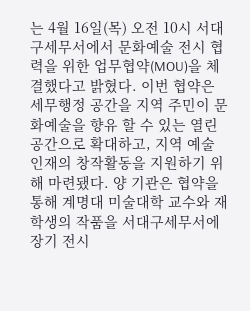는 4월 16일(목) 오전 10시 서대구세무서에서 문화예술 전시 협력을 위한 업무협약(MOU)을 체결했다고 밝혔다. 이번 협약은 세무행정 공간을 지역 주민이 문화예술을 향유 할 수 있는 열린 공간으로 확대하고, 지역 예술 인재의 창작활동을 지원하기 위해 마련됐다. 양 기관은 협약을 통해 계명대 미술대학 교수와 재학생의 작품을 서대구세무서에 장기 전시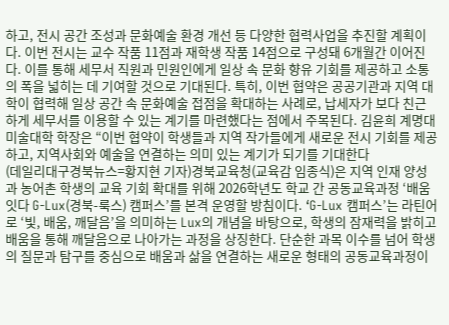하고, 전시 공간 조성과 문화예술 환경 개선 등 다양한 협력사업을 추진할 계획이다. 이번 전시는 교수 작품 11점과 재학생 작품 14점으로 구성돼 6개월간 이어진다. 이를 통해 세무서 직원과 민원인에게 일상 속 문화 향유 기회를 제공하고 소통의 폭을 넓히는 데 기여할 것으로 기대된다. 특히, 이번 협약은 공공기관과 지역 대학이 협력해 일상 공간 속 문화예술 접점을 확대하는 사례로, 납세자가 보다 친근하게 세무서를 이용할 수 있는 계기를 마련했다는 점에서 주목된다. 김윤희 계명대 미술대학 학장은 “이번 협약이 학생들과 지역 작가들에게 새로운 전시 기회를 제공하고, 지역사회와 예술을 연결하는 의미 있는 계기가 되기를 기대한다
(데일리대구경북뉴스=황지현 기자)경북교육청(교육감 임종식)은 지역 인재 양성과 농어촌 학생의 교육 기회 확대를 위해 2026학년도 학교 간 공동교육과정 ‘배움잇다 G-Lux(경북-룩스) 캠퍼스’를 본격 운영할 방침이다. ‘G-Lux 캠퍼스’는 라틴어로 ‘빛, 배움, 깨달음’을 의미하는 Lux의 개념을 바탕으로, 학생의 잠재력을 밝히고 배움을 통해 깨달음으로 나아가는 과정을 상징한다. 단순한 과목 이수를 넘어 학생의 질문과 탐구를 중심으로 배움과 삶을 연결하는 새로운 형태의 공동교육과정이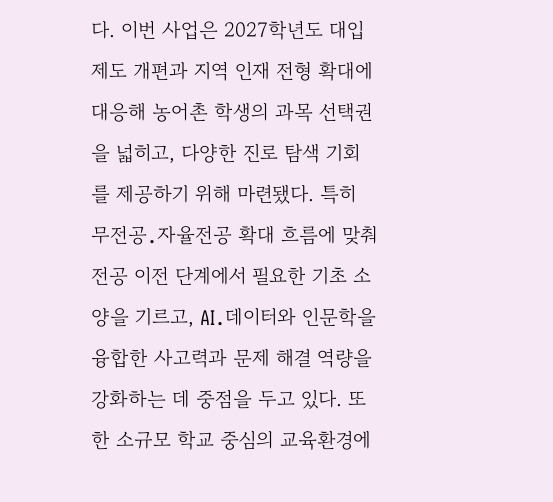다. 이번 사업은 2027학년도 대입 제도 개편과 지역 인재 전형 확대에 대응해 농어촌 학생의 과목 선택권을 넓히고, 다양한 진로 탐색 기회를 제공하기 위해 마련됐다. 특히 무전공․자율전공 확대 흐름에 맞춰 전공 이전 단계에서 필요한 기초 소양을 기르고, AI․데이터와 인문학을 융합한 사고력과 문제 해결 역량을 강화하는 데 중점을 두고 있다. 또한 소규모 학교 중심의 교육환경에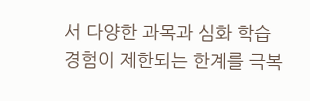서 다양한 과목과 심화 학습 경험이 제한되는 한계를 극복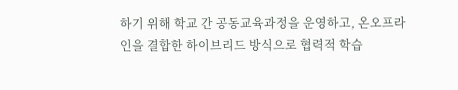하기 위해 학교 간 공동교육과정을 운영하고, 온오프라인을 결합한 하이브리드 방식으로 협력적 학습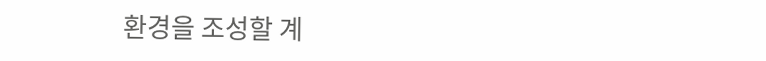환경을 조성할 계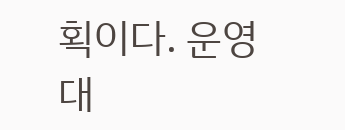획이다. 운영 대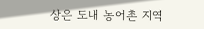상은 도내 농어촌 지역